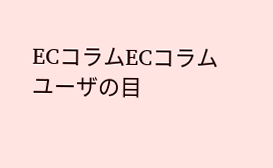ECコラムECコラム
ユーザの目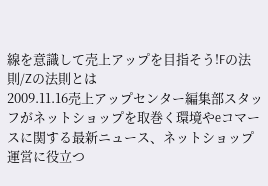線を意識して売上アップを目指そう!Fの法則/Zの法則とは
2009.11.16売上アップセンター編集部スタッフがネットショップを取巻く環境やeコマースに関する最新ニュース、ネットショップ運営に役立つ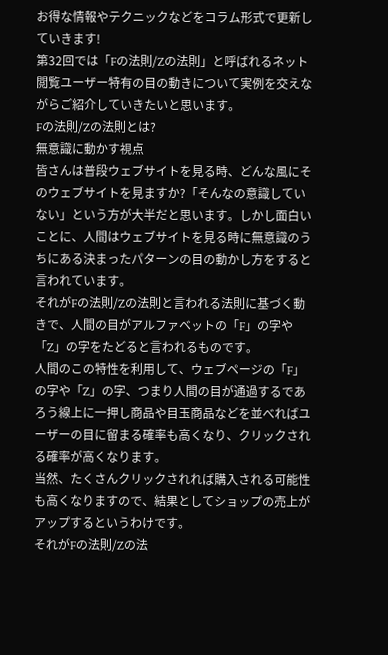お得な情報やテクニックなどをコラム形式で更新していきます!
第32回では「Fの法則/Zの法則」と呼ばれるネット閲覧ユーザー特有の目の動きについて実例を交えながらご紹介していきたいと思います。
Fの法則/Zの法則とは?
無意識に動かす視点
皆さんは普段ウェブサイトを見る時、どんな風にそのウェブサイトを見ますか?「そんなの意識していない」という方が大半だと思います。しかし面白いことに、人間はウェブサイトを見る時に無意識のうちにある決まったパターンの目の動かし方をすると言われています。
それがFの法則/Zの法則と言われる法則に基づく動きで、人間の目がアルファベットの「F」の字や「Z」の字をたどると言われるものです。
人間のこの特性を利用して、ウェブページの「F」の字や「Z」の字、つまり人間の目が通過するであろう線上に一押し商品や目玉商品などを並べればユーザーの目に留まる確率も高くなり、クリックされる確率が高くなります。
当然、たくさんクリックされれば購入される可能性も高くなりますので、結果としてショップの売上がアップするというわけです。
それがFの法則/Zの法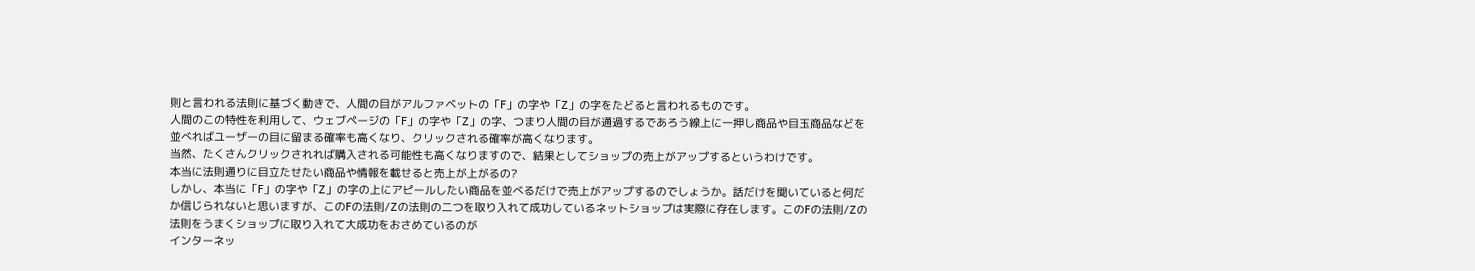則と言われる法則に基づく動きで、人間の目がアルファベットの「F」の字や「Z」の字をたどると言われるものです。
人間のこの特性を利用して、ウェブページの「F」の字や「Z」の字、つまり人間の目が通過するであろう線上に一押し商品や目玉商品などを並べればユーザーの目に留まる確率も高くなり、クリックされる確率が高くなります。
当然、たくさんクリックされれば購入される可能性も高くなりますので、結果としてショップの売上がアップするというわけです。
本当に法則通りに目立たせたい商品や情報を載せると売上が上がるの?
しかし、本当に「F」の字や「Z」の字の上にアピールしたい商品を並べるだけで売上がアップするのでしょうか。話だけを聞いていると何だか信じられないと思いますが、このFの法則/Zの法則の二つを取り入れて成功しているネットショップは実際に存在します。このFの法則/Zの法則をうまくショップに取り入れて大成功をおさめているのが
インターネッ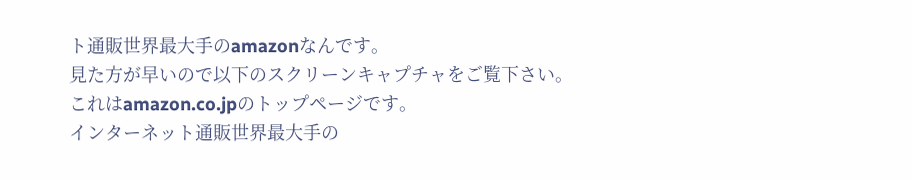ト通販世界最大手のamazonなんです。
見た方が早いので以下のスクリーンキャプチャをご覧下さい。
これはamazon.co.jpのトップページです。
インターネット通販世界最大手の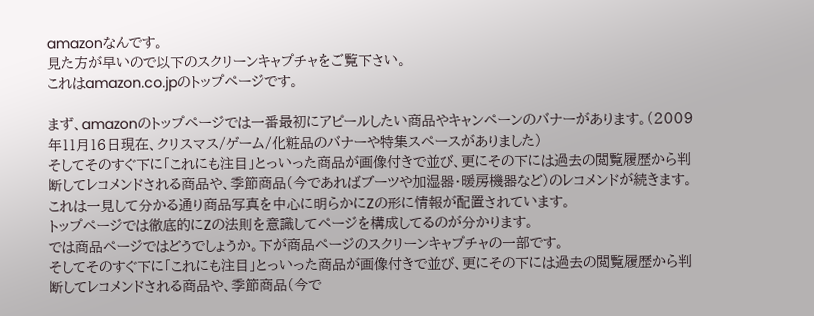amazonなんです。
見た方が早いので以下のスクリーンキャプチャをご覧下さい。
これはamazon.co.jpのトップページです。

まず、amazonのトップページでは一番最初にアピールしたい商品やキャンペーンのバナーがあります。(2009年11月16日現在、クリスマス/ゲーム/化粧品のバナーや特集スペースがありました)
そしてそのすぐ下に「これにも注目」とっいった商品が画像付きで並び、更にその下には過去の閲覧履歴から判断してレコメンドされる商品や、季節商品(今であればブーツや加湿器・暖房機器など)のレコメンドが続きます。
これは一見して分かる通り商品写真を中心に明らかにZの形に情報が配置されています。
トップページでは徹底的にZの法則を意識してページを構成してるのが分かります。
では商品ページではどうでしょうか。下が商品ページのスクリーンキャプチャの一部です。
そしてそのすぐ下に「これにも注目」とっいった商品が画像付きで並び、更にその下には過去の閲覧履歴から判断してレコメンドされる商品や、季節商品(今で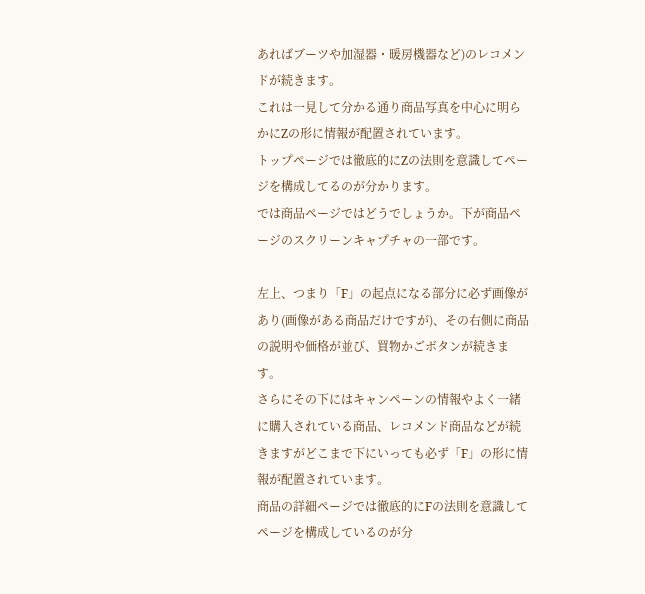あればブーツや加湿器・暖房機器など)のレコメンドが続きます。
これは一見して分かる通り商品写真を中心に明らかにZの形に情報が配置されています。
トップページでは徹底的にZの法則を意識してページを構成してるのが分かります。
では商品ページではどうでしょうか。下が商品ページのスクリーンキャプチャの一部です。

左上、つまり「F」の起点になる部分に必ず画像があり(画像がある商品だけですが)、その右側に商品の説明や価格が並び、買物かごボタンが続きます。
さらにその下にはキャンペーンの情報やよく一緒に購入されている商品、レコメンド商品などが続きますがどこまで下にいっても必ず「F」の形に情報が配置されています。
商品の詳細ページでは徹底的にFの法則を意識してページを構成しているのが分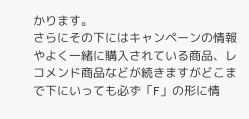かります。
さらにその下にはキャンペーンの情報やよく一緒に購入されている商品、レコメンド商品などが続きますがどこまで下にいっても必ず「F」の形に情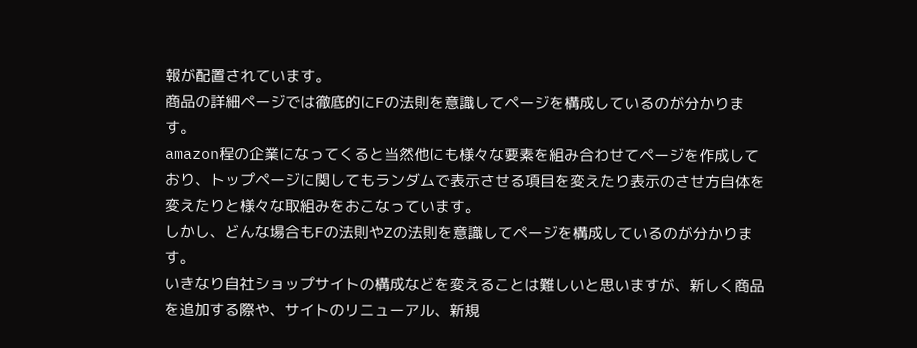報が配置されています。
商品の詳細ページでは徹底的にFの法則を意識してページを構成しているのが分かります。
amazon程の企業になってくると当然他にも様々な要素を組み合わせてページを作成しており、トップページに関してもランダムで表示させる項目を変えたり表示のさせ方自体を変えたりと様々な取組みをおこなっています。
しかし、どんな場合もFの法則やZの法則を意識してページを構成しているのが分かります。
いきなり自社ショップサイトの構成などを変えることは難しいと思いますが、新しく商品を追加する際や、サイトのリニューアル、新規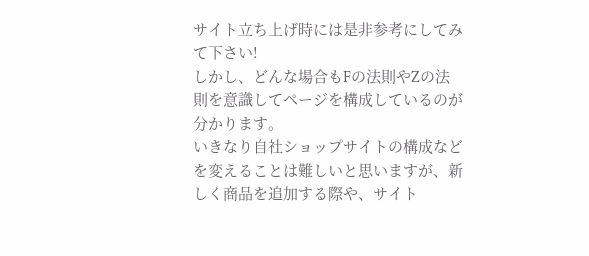サイト立ち上げ時には是非参考にしてみて下さい!
しかし、どんな場合もFの法則やZの法則を意識してページを構成しているのが分かります。
いきなり自社ショップサイトの構成などを変えることは難しいと思いますが、新しく商品を追加する際や、サイト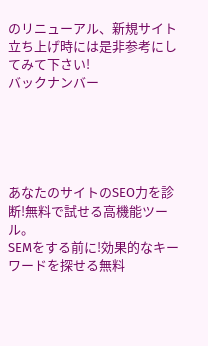のリニューアル、新規サイト立ち上げ時には是非参考にしてみて下さい!
バックナンバー





あなたのサイトのSEO力を診断!無料で試せる高機能ツール。
SEMをする前に!効果的なキーワードを探せる無料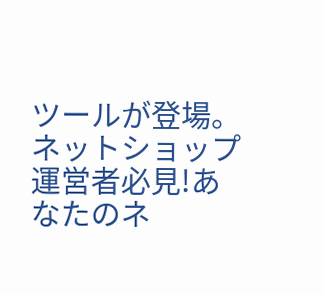ツールが登場。
ネットショップ運営者必見!あなたのネ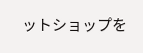ットショップを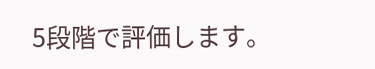5段階で評価します。